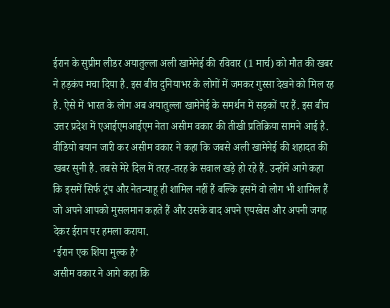ईरान के सुप्रीम लीडर अयातुल्ला अली खामेनेई की रविवार (1 मार्च) को मौत की खबर ने हड़कंप मचा दिया है. इस बीच दुनियाभर के लोगों में जमकर गुस्सा देखने को मिल रह है. ऐसे में भारत के लोग अब अयातुल्ला खामेनेई के समर्थन में सड़कों पर हैं. इस बीच उत्तर प्रदेश में एआईएमआईएम नेता असीम वकार की तीखी प्रतिक्रिया सामने आई है.
वीडियो बयान जारी कर असीम वकार ने कहा कि जबसे अली खामेनेई की शहादत की खबर सुनी है. तबसे मेरे दिल में तरह-तरह के सवाल खड़े हो रहे हैं. उन्होंने आगे कहा कि इसमें सिर्फ ट्रंप और नेतन्याहू ही शामिल नहीं हैं बल्कि इसमें वो लोग भी शामिल हैं जो अपने आपको मुसलमान कहते हैं और उसके बाद अपने एयरबेस और अपनी जगह देकर ईरान पर हमला कराया.
‘ईरान एक शिया मुल्क है’
असीम वकार ने आगे कहा कि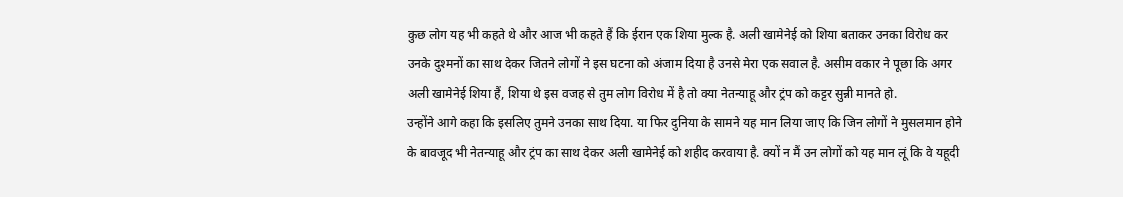कुछ लोग यह भी कहते थे और आज भी कहते हैं कि ईरान एक शिया मुल्क है. अली खामेनेई को शिया बताकर उनका विरोध कर उनके दुश्मनों का साथ देकर जितने लोगों ने इस घटना को अंजाम दिया है उनसे मेरा एक सवाल है. असीम वकार ने पूछा कि अगर अली खामेनेई शिया हैं, शिया थे इस वजह से तुम लोग विरोध में है तो क्या नेतन्याहू और ट्रंप को कट्टर सुन्नी मानते हो.
उन्होंने आगे कहा कि इसलिए तुमने उनका साथ दिया. या फिर दुनिया के सामने यह मान लिया जाए कि जिन लोगों ने मुसलमान होने के बावजूद भी नेतन्याहू और ट्रंप का साथ देकर अली खामेनेई को शहीद करवाया है. क्यों न मैं उन लोगों को यह मान लूं कि वे यहूदी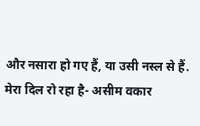और नसारा हो गए हैं, या उसी नस्ल से हैं.
मेरा दिल रो रहा है- असीम वकार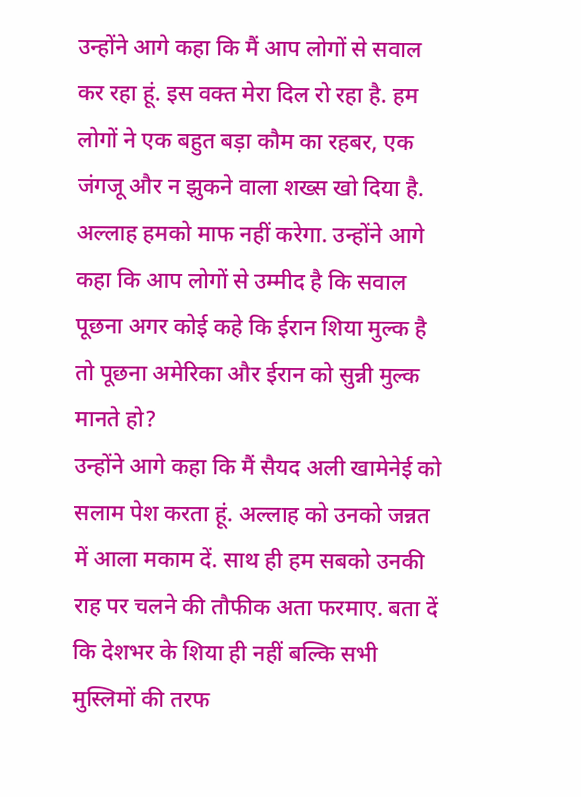उन्होंने आगे कहा कि मैं आप लोगों से सवाल कर रहा हूं. इस वक्त मेरा दिल रो रहा है. हम लोगों ने एक बहुत बड़ा कौम का रहबर, एक जंगजू और न झुकने वाला शख्स खो दिया है. अल्लाह हमको माफ नहीं करेगा. उन्होंने आगे कहा कि आप लोगों से उम्मीद है कि सवाल पूछना अगर कोई कहे कि ईरान शिया मुल्क है तो पूछना अमेरिका और ईरान को सुन्नी मुल्क मानते हो?
उन्होंने आगे कहा कि मैं सैयद अली खामेनेई को सलाम पेश करता हूं. अल्लाह को उनको जन्नत में आला मकाम दें. साथ ही हम सबको उनकी राह पर चलने की तौफीक अता फरमाए. बता दें कि देशभर के शिया ही नहीं बल्कि सभी मुस्लिमों की तरफ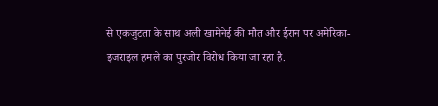से एकजुटता के साथ अली खामेनेई की मौत और ईरान पर अमेरिका-इजराइल हमले का पुरजोर विरोध किया जा रहा है.